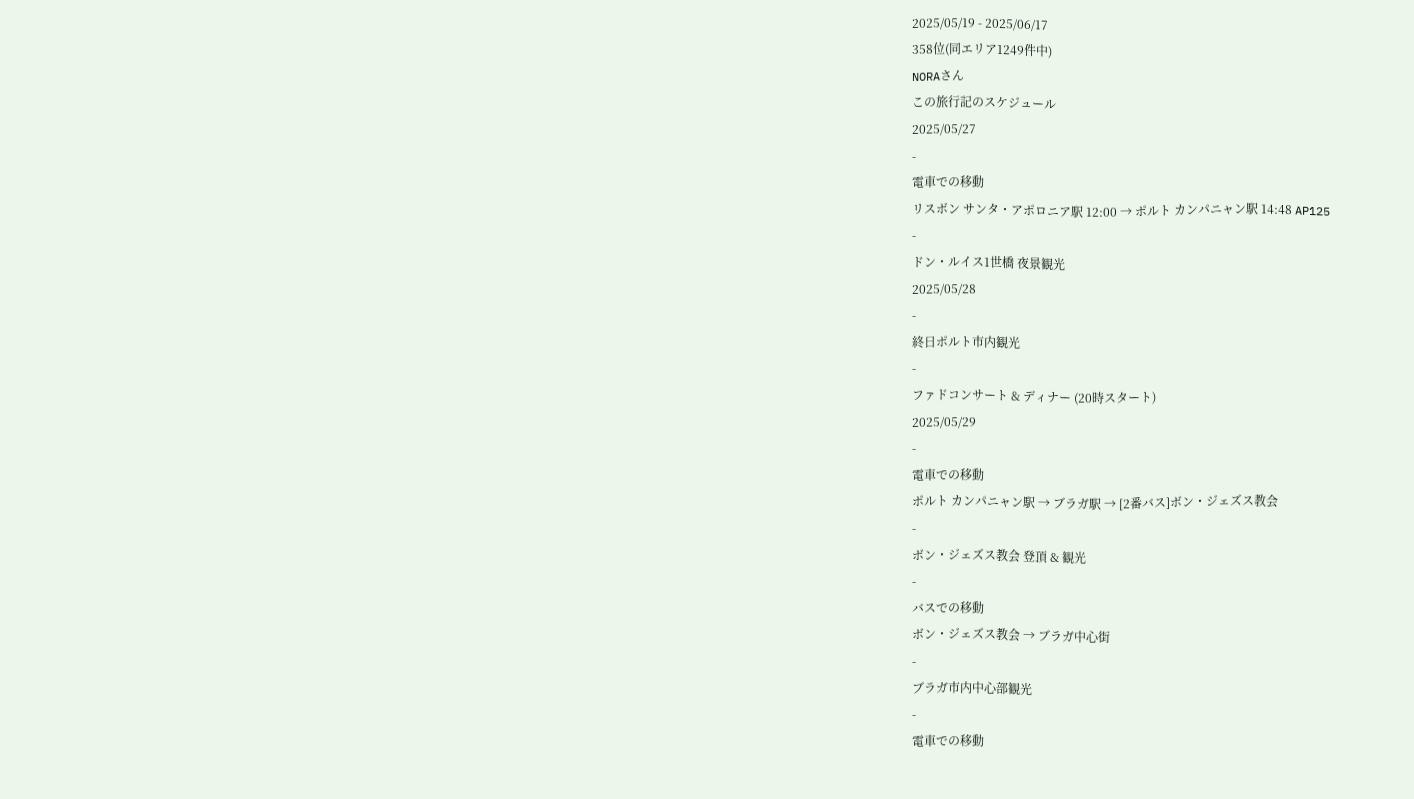2025/05/19 - 2025/06/17
358位(同エリア1249件中)
NORAさん
この旅行記のスケジュール
2025/05/27
-
電車での移動
リスボン サンタ・アポロニア駅 12:00 → ポルト カンパニャン駅 14:48 AP125
-
ドン・ルイス1世橋 夜景観光
2025/05/28
-
終日ポルト市内観光
-
ファドコンサート & ディナー (20時スタート)
2025/05/29
-
電車での移動
ポルト カンパニャン駅 → ブラガ駅 → [2番バス]ボン・ジェズス教会
-
ボン・ジェズス教会 登頂 & 観光
-
バスでの移動
ボン・ジェズス教会 → ブラガ中心街
-
ブラガ市内中心部観光
-
電車での移動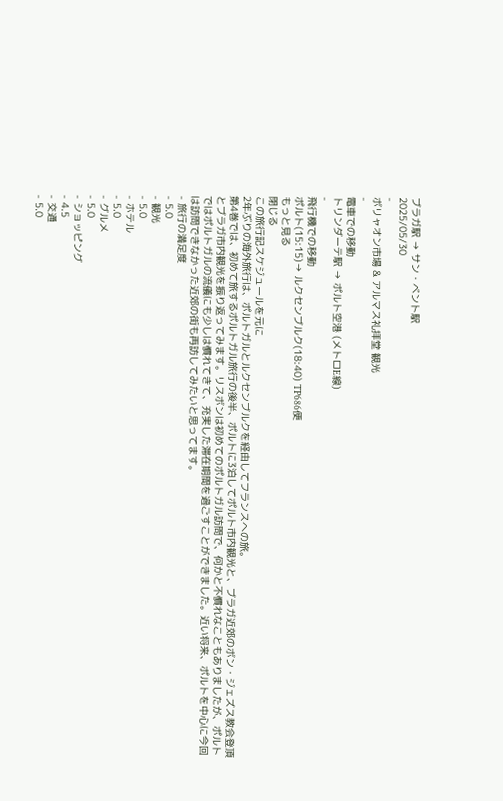ブラガ駅 → サン・ベント駅
2025/05/30
-
ボリャオン市場 & アルマス礼拝堂 観光
-
電車での移動
トリンダーテ駅 → ポルト空港 (メトロE線)
-
飛行機での移動
ポルト(15:15)→ ルクセンブルク(18:40) TP686便
もっと見る
閉じる
この旅行記スケジュールを元に
2年ぶりの海外旅行は、ポルトガルとルクセンブルクを経由してフランスへの旅。
第4巻では、初めて旅するポルトガル旅行の後半、ポルトに3泊してポルト市内観光と、ブラガ近郊のボン・ジェズス教会登頂とブラガ市内観光を振り返ってみます。リスボンは初めてのポルトガル訪問で、何かと不慣れなこともありましたが、ポルトではポルトガルの流儀にも少しは慣れてきて、充実した滞在期間を過ごすことができました。近い将来、ポルトを中心に今回は訪問できなかった近郊の街も再訪してみたいと思ってます。
- 旅行の満足度
- 5.0
- 観光
- 5.0
- ホテル
- 5.0
- グルメ
- 5.0
- ショッピング
- 4.5
- 交通
- 5.0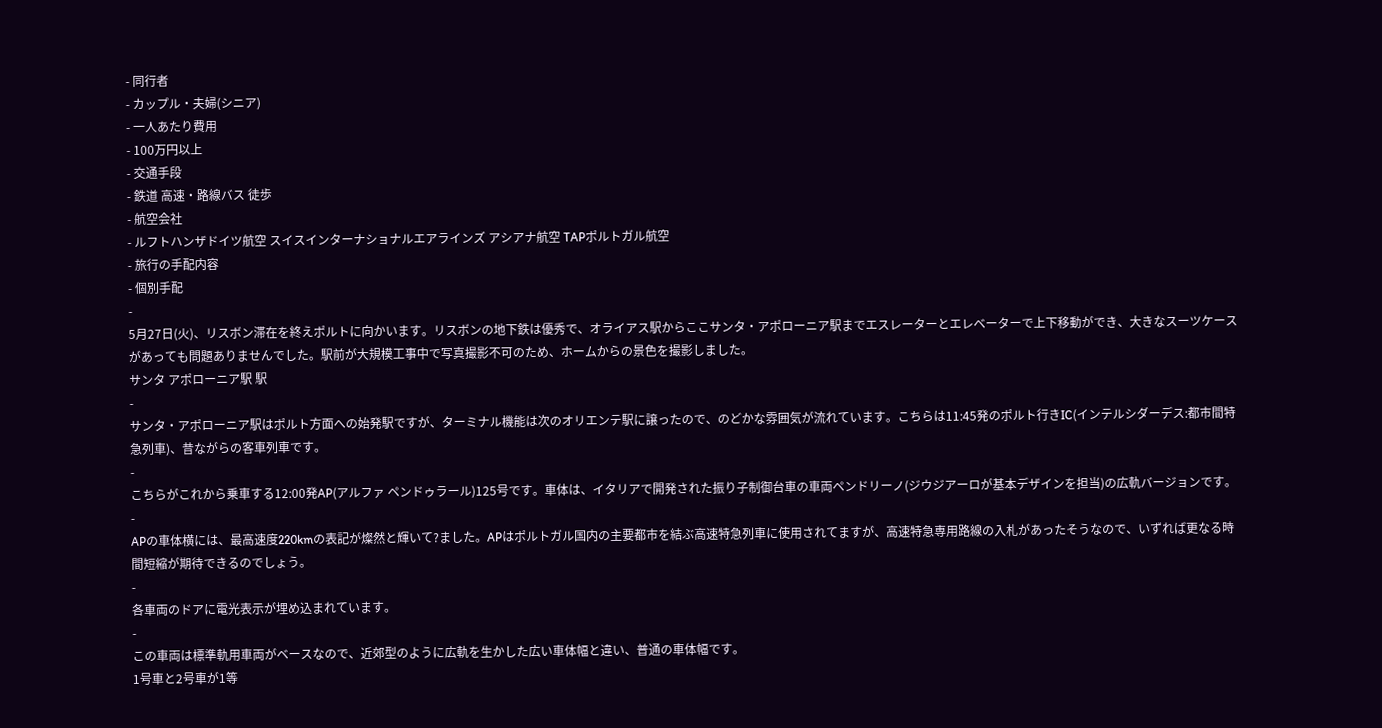- 同行者
- カップル・夫婦(シニア)
- 一人あたり費用
- 100万円以上
- 交通手段
- 鉄道 高速・路線バス 徒歩
- 航空会社
- ルフトハンザドイツ航空 スイスインターナショナルエアラインズ アシアナ航空 TAPポルトガル航空
- 旅行の手配内容
- 個別手配
-
5月27日(火)、リスボン滞在を終えポルトに向かいます。リスボンの地下鉄は優秀で、オライアス駅からここサンタ・アポローニア駅までエスレーターとエレベーターで上下移動ができ、大きなスーツケースがあっても問題ありませんでした。駅前が大規模工事中で写真撮影不可のため、ホームからの景色を撮影しました。
サンタ アポローニア駅 駅
-
サンタ・アポローニア駅はポルト方面への始発駅ですが、ターミナル機能は次のオリエンテ駅に譲ったので、のどかな雰囲気が流れています。こちらは11:45発のポルト行きIC(インテルシダーデス:都市間特急列車)、昔ながらの客車列車です。
-
こちらがこれから乗車する12:00発AP(アルファ ペンドゥラール)125号です。車体は、イタリアで開発された振り子制御台車の車両ペンドリーノ(ジウジアーロが基本デザインを担当)の広軌バージョンです。
-
APの車体横には、最高速度220kmの表記が燦然と輝いて?ました。APはポルトガル国内の主要都市を結ぶ高速特急列車に使用されてますが、高速特急専用路線の入札があったそうなので、いずれば更なる時間短縮が期待できるのでしょう。
-
各車両のドアに電光表示が埋め込まれています。
-
この車両は標準軌用車両がベースなので、近郊型のように広軌を生かした広い車体幅と違い、普通の車体幅です。
1号車と2号車が1等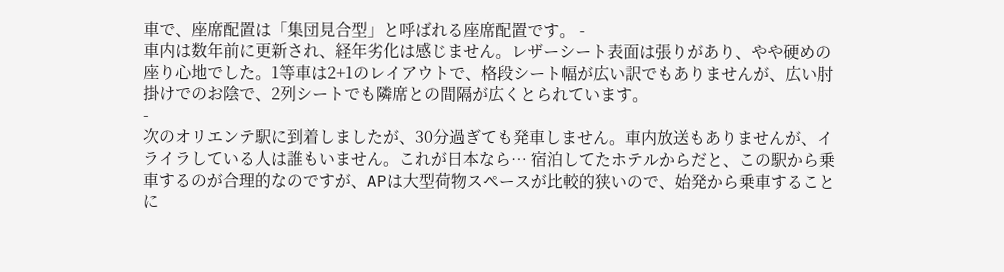車で、座席配置は「集団見合型」と呼ばれる座席配置です。 -
車内は数年前に更新され、経年劣化は感じません。レザーシート表面は張りがあり、やや硬めの座り心地でした。1等車は2+1のレイアウトで、格段シート幅が広い訳でもありませんが、広い肘掛けでのお陰で、2列シートでも隣席との間隔が広くとられています。
-
次のオリエンテ駅に到着しましたが、30分過ぎても発車しません。車内放送もありませんが、イライラしている人は誰もいません。これが日本なら… 宿泊してたホテルからだと、この駅から乗車するのが合理的なのですが、APは大型荷物スペースが比較的狭いので、始発から乗車することに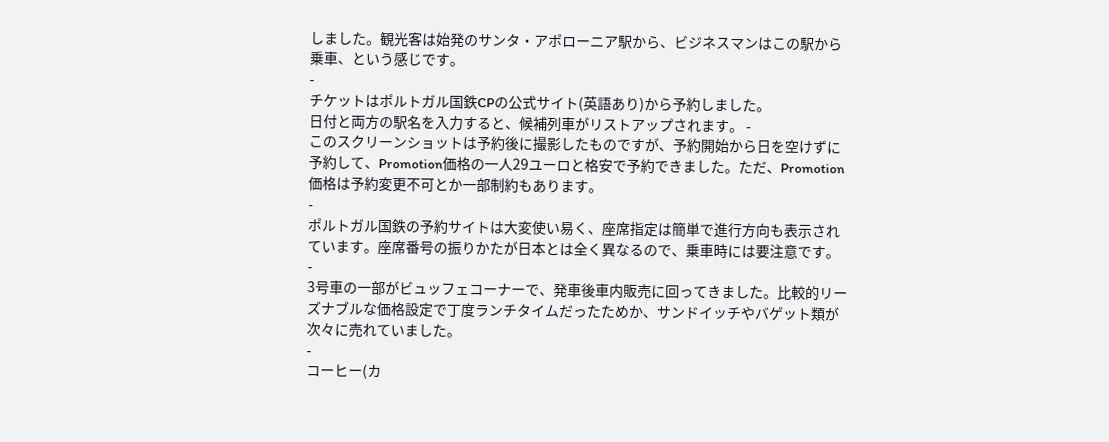しました。観光客は始発のサンタ・アポローニア駅から、ビジネスマンはこの駅から乗車、という感じです。
-
チケットはポルトガル国鉄CPの公式サイト(英語あり)から予約しました。
日付と両方の駅名を入力すると、候補列車がリストアップされます。 -
このスクリーンショットは予約後に撮影したものですが、予約開始から日を空けずに予約して、Promotion価格の一人29ユーロと格安で予約できました。ただ、Promotion価格は予約変更不可とか一部制約もあります。
-
ポルトガル国鉄の予約サイトは大変使い易く、座席指定は簡単で進行方向も表示されています。座席番号の振りかたが日本とは全く異なるので、乗車時には要注意です。
-
3号車の一部がビュッフェコーナーで、発車後車内販売に回ってきました。比較的リーズナブルな価格設定で丁度ランチタイムだったためか、サンドイッチやバゲット類が次々に売れていました。
-
コーヒー(カ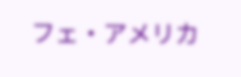フェ・アメリカ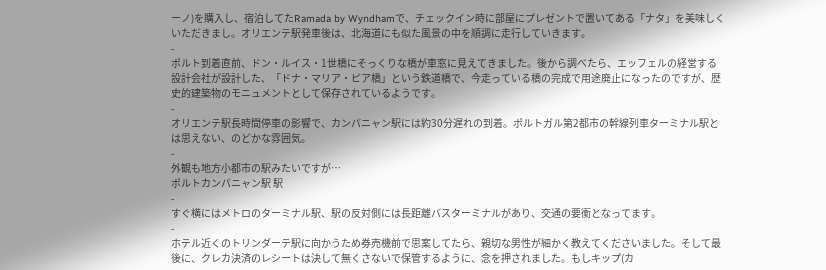ーノ)を購入し、宿泊してたRamada by Wyndhamで、チェックイン時に部屋にプレゼントで置いてある「ナタ」を美味しくいただきまし。オリエンテ駅発車後は、北海道にも似た風景の中を順調に走行していきます。
-
ポルト到着直前、ドン・ルイス・1世橋にそっくりな橋が車窓に見えてきました。後から調べたら、エッフェルの経営する設計会社が設計した、「ドナ・マリア・ピア橋」という鉄道橋で、今走っている橋の完成で用途廃止になったのですが、歴史的建築物のモニュメントとして保存されているようです。
-
オリエンテ駅長時間停車の影響で、カンパニャン駅には約30分遅れの到着。ポルトガル第2都市の幹線列車ターミナル駅とは思えない、のどかな雰囲気。
-
外観も地方小都市の駅みたいですが…
ポルトカンパニャン駅 駅
-
すぐ横にはメトロのターミナル駅、駅の反対側には長距離バスターミナルがあり、交通の要衝となってます。
-
ホテル近くのトリンダーテ駅に向かうため券売機前で思案してたら、親切な男性が細かく教えてくださいました。そして最後に、クレカ決済のレシートは決して無くさないで保管するように、念を押されました。もしキップ(カ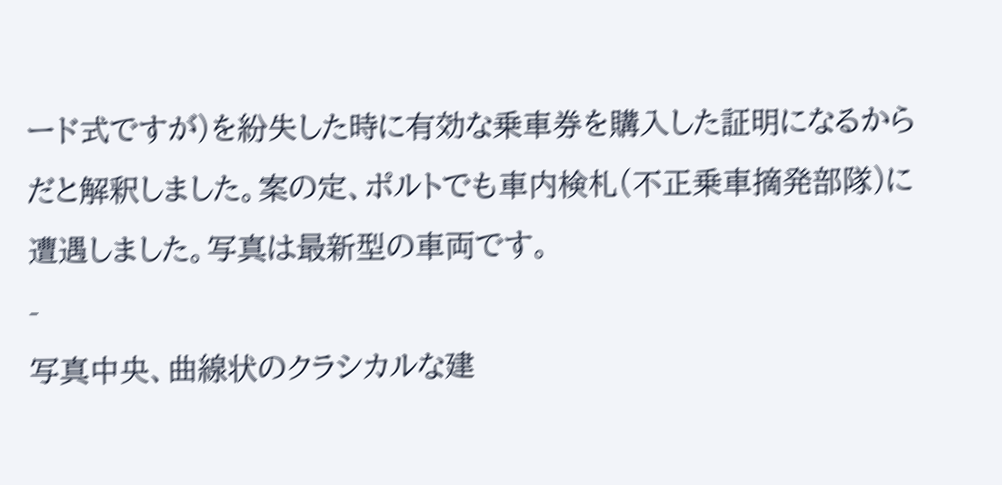ード式ですが)を紛失した時に有効な乗車券を購入した証明になるからだと解釈しました。案の定、ポルトでも車内検札(不正乗車摘発部隊)に遭遇しました。写真は最新型の車両です。
-
写真中央、曲線状のクラシカルな建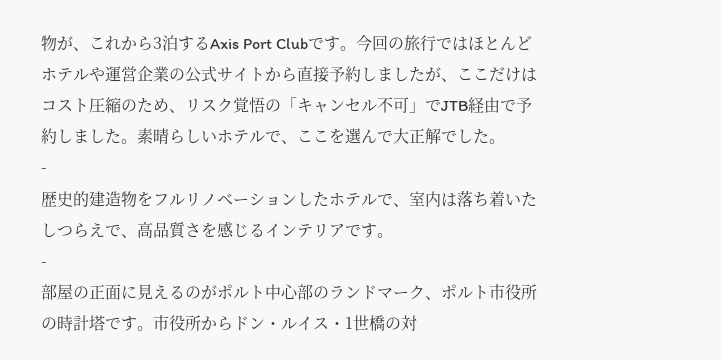物が、これから3泊するAxis Port Clubです。今回の旅行ではほとんどホテルや運営企業の公式サイトから直接予約しましたが、ここだけはコスト圧縮のため、リスク覚悟の「キャンセル不可」でJTB経由で予約しました。素晴らしいホテルで、ここを選んで大正解でした。
-
歴史的建造物をフルリノベーションしたホテルで、室内は落ち着いたしつらえで、高品質さを感じるインテリアです。
-
部屋の正面に見えるのがポルト中心部のランドマーク、ポルト市役所の時計塔です。市役所からドン・ルイス・1世橋の対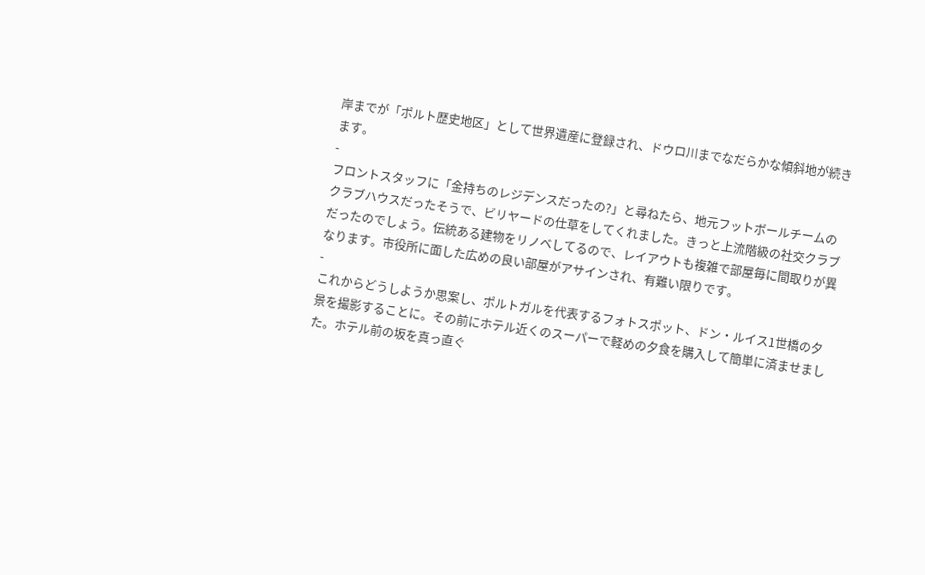岸までが「ポルト歴史地区」として世界遺産に登録され、ドウロ川までなだらかな傾斜地が続きます。
-
フロントスタッフに「金持ちのレジデンスだったの?」と尋ねたら、地元フットボールチームのクラブハウスだったそうで、ビリヤードの仕草をしてくれました。きっと上流階級の社交クラブだったのでしょう。伝統ある建物をリノベしてるので、レイアウトも複雑で部屋毎に間取りが異なります。市役所に面した広めの良い部屋がアサインされ、有難い限りです。
-
これからどうしようか思案し、ポルトガルを代表するフォトスポット、ドン・ルイス1世橋の夕景を撮影することに。その前にホテル近くのスーパーで軽めの夕食を購入して簡単に済ませました。ホテル前の坂を真っ直ぐ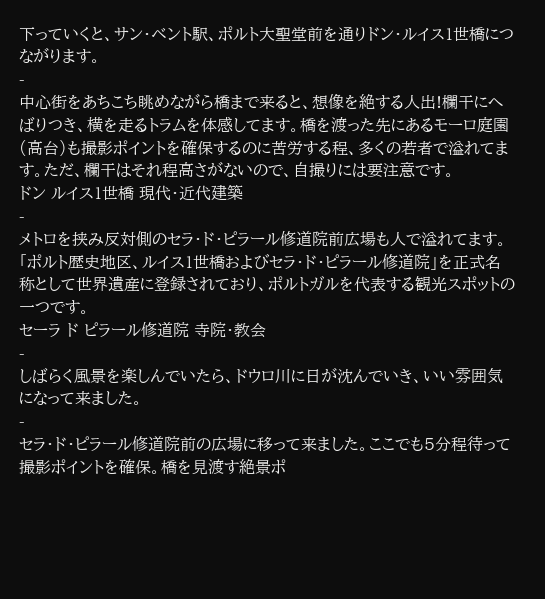下っていくと、サン・ベント駅、ポルト大聖堂前を通りドン・ルイス1世橋につながります。
-
中心街をあちこち眺めながら橋まで来ると、想像を絶する人出!欄干にへばりつき、横を走るトラムを体感してます。橋を渡った先にあるモーロ庭園(高台)も撮影ポイントを確保するのに苦労する程、多くの若者で溢れてます。ただ、欄干はそれ程高さがないので、自撮りには要注意です。
ドン ルイス1世橋 現代・近代建築
-
メトロを挟み反対側のセラ・ド・ピラール修道院前広場も人で溢れてます。「ポルト歴史地区、ルイス1世橋およびセラ・ド・ピラール修道院」を正式名称として世界遺産に登録されており、ポルトガルを代表する観光スポットの一つです。
セーラ ド ピラール修道院 寺院・教会
-
しばらく風景を楽しんでいたら、ドウロ川に日が沈んでいき、いい雰囲気になって来ました。
-
セラ・ド・ピラール修道院前の広場に移って来ました。ここでも5分程待って撮影ポイントを確保。橋を見渡す絶景ポ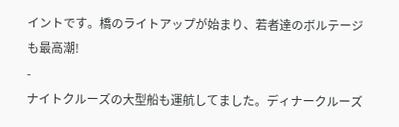イントです。橋のライトアップが始まり、若者達のボルテージも最高潮!
-
ナイトクルーズの大型船も運航してました。ディナークルーズ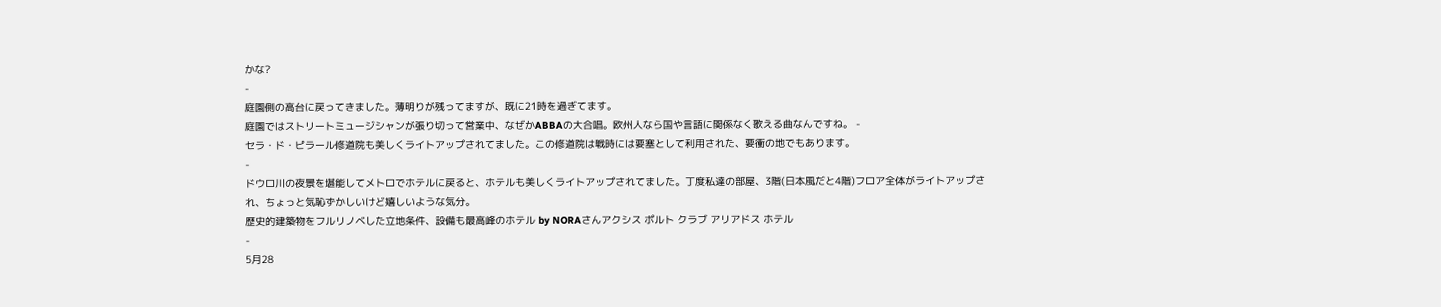かな?
-
庭園側の高台に戻ってきました。薄明りが残ってますが、既に21時を過ぎてます。
庭園ではストリートミュージシャンが張り切って営業中、なぜかABBAの大合唱。欧州人なら国や言語に関係なく歌える曲なんですね。 -
セラ・ド・ピラール修道院も美しくライトアップされてました。この修道院は戦時には要塞として利用された、要衝の地でもあります。
-
ドウロ川の夜景を堪能してメトロでホテルに戻ると、ホテルも美しくライトアップされてました。丁度私達の部屋、3階(日本風だと4階)フロア全体がライトアップされ、ちょっと気恥ずかしいけど嬉しいような気分。
歴史的建築物をフルリノベした立地条件、設備も最高峰のホテル by NORAさんアクシス ポルト クラブ アリアドス ホテル
-
5月28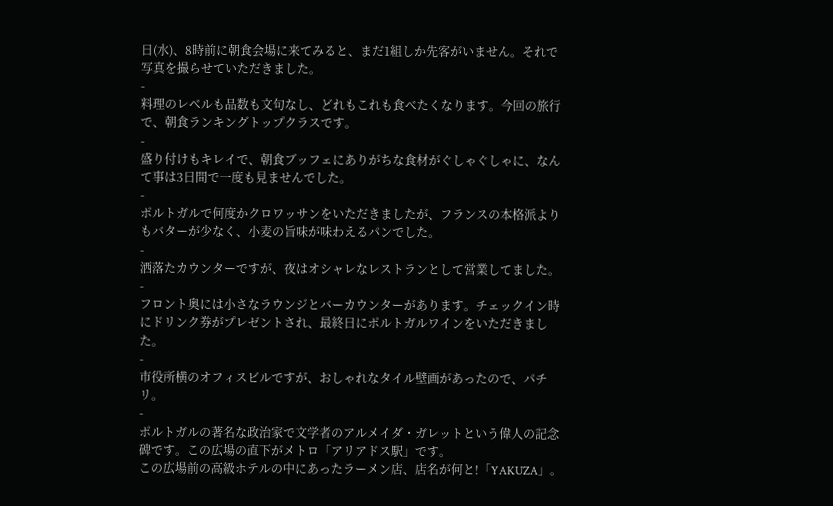日(水)、8時前に朝食会場に来てみると、まだ1組しか先客がいません。それで写真を撮らせていただきました。
-
料理のレベルも品数も文句なし、どれもこれも食べたくなります。今回の旅行で、朝食ランキングトップクラスです。
-
盛り付けもキレイで、朝食ブッフェにありがちな食材がぐしゃぐしゃに、なんて事は3日間で一度も見ませんでした。
-
ポルトガルで何度かクロワッサンをいただきましたが、フランスの本格派よりもバターが少なく、小麦の旨味が味わえるパンでした。
-
洒落たカウンターですが、夜はオシャレなレストランとして営業してました。
-
フロント奥には小さなラウンジとバーカウンターがあります。チェックイン時にドリンク券がプレゼントされ、最終日にポルトガルワインをいただきました。
-
市役所横のオフィスビルですが、おしゃれなタイル壁画があったので、パチリ。
-
ポルトガルの著名な政治家で文学者のアルメイダ・ガレットという偉人の記念碑です。この広場の直下がメトロ「アリアドス駅」です。
この広場前の高級ホテルの中にあったラーメン店、店名が何と!「YAKUZA」。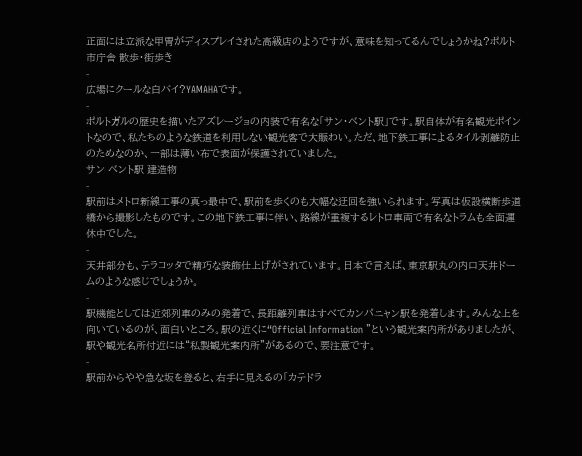正面には立派な甲冑がディスプレイされた高級店のようですが、意味を知ってるんでしょうかね?ポルト市庁舎 散歩・街歩き
-
広場にクールな白バイ?YAMAHAです。
-
ポルトガルの歴史を描いたアズレージョの内装で有名な「サン・ベント駅」です。駅自体が有名観光ポイントなので、私たちのような鉄道を利用しない観光客で大賑わい。ただ、地下鉄工事によるタイル剥離防止のためなのか、一部は薄い布で表面が保護されていました。
サン ベント駅 建造物
-
駅前はメトロ新線工事の真っ最中で、駅前を歩くのも大幅な迂回を強いられます。写真は仮設横断歩道橋から撮影したものです。この地下鉄工事に伴い、路線が重複するレトロ車両で有名なトラムも全面運休中でした。
-
天井部分も、テラコッタで精巧な装飾仕上げがされています。日本で言えば、東京駅丸の内口天井ドームのような感じでしょうか。
-
駅機能としては近郊列車のみの発着で、長距離列車はすべてカンパニャン駅を発着します。みんな上を向いているのが、面白いところ。駅の近くに“Official Information ”という観光案内所がありましたが、駅や観光名所付近には“私製観光案内所”があるので、要注意です。
-
駅前からやや急な坂を登ると、右手に見えるの「カテドラ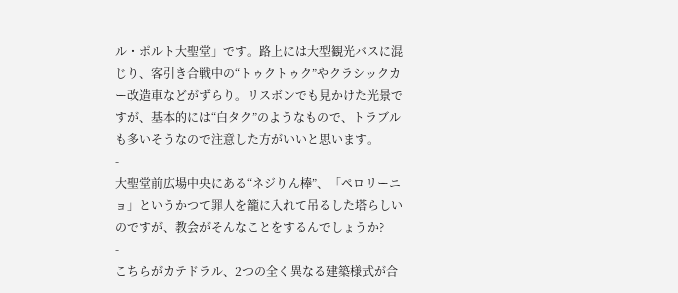ル・ポルト大聖堂」です。路上には大型観光バスに混じり、客引き合戦中の“トゥクトゥク”やクラシックカー改造車などがずらり。リスボンでも見かけた光景ですが、基本的には“白タク”のようなもので、トラブルも多いそうなので注意した方がいいと思います。
-
大聖堂前広場中央にある“ネジりん棒”、「ペロリーニョ」というかつて罪人を籠に入れて吊るした塔らしいのですが、教会がそんなことをするんでしょうか?
-
こちらがカテドラル、2つの全く異なる建築様式が合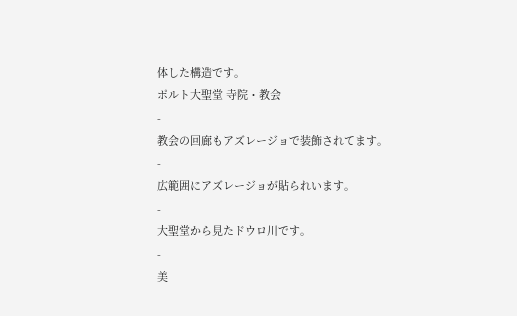体した構造です。
ポルト大聖堂 寺院・教会
-
教会の回廊もアズレージョで装飾されてます。
-
広範囲にアズレージョが貼られいます。
-
大聖堂から見たドウロ川です。
-
美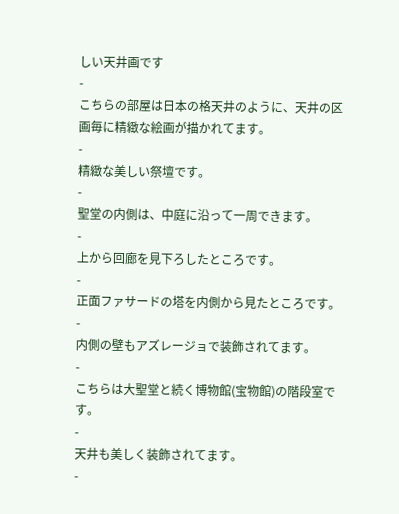しい天井画です
-
こちらの部屋は日本の格天井のように、天井の区画毎に精緻な絵画が描かれてます。
-
精緻な美しい祭壇です。
-
聖堂の内側は、中庭に沿って一周できます。
-
上から回廊を見下ろしたところです。
-
正面ファサードの塔を内側から見たところです。
-
内側の壁もアズレージョで装飾されてます。
-
こちらは大聖堂と続く博物館(宝物館)の階段室です。
-
天井も美しく装飾されてます。
-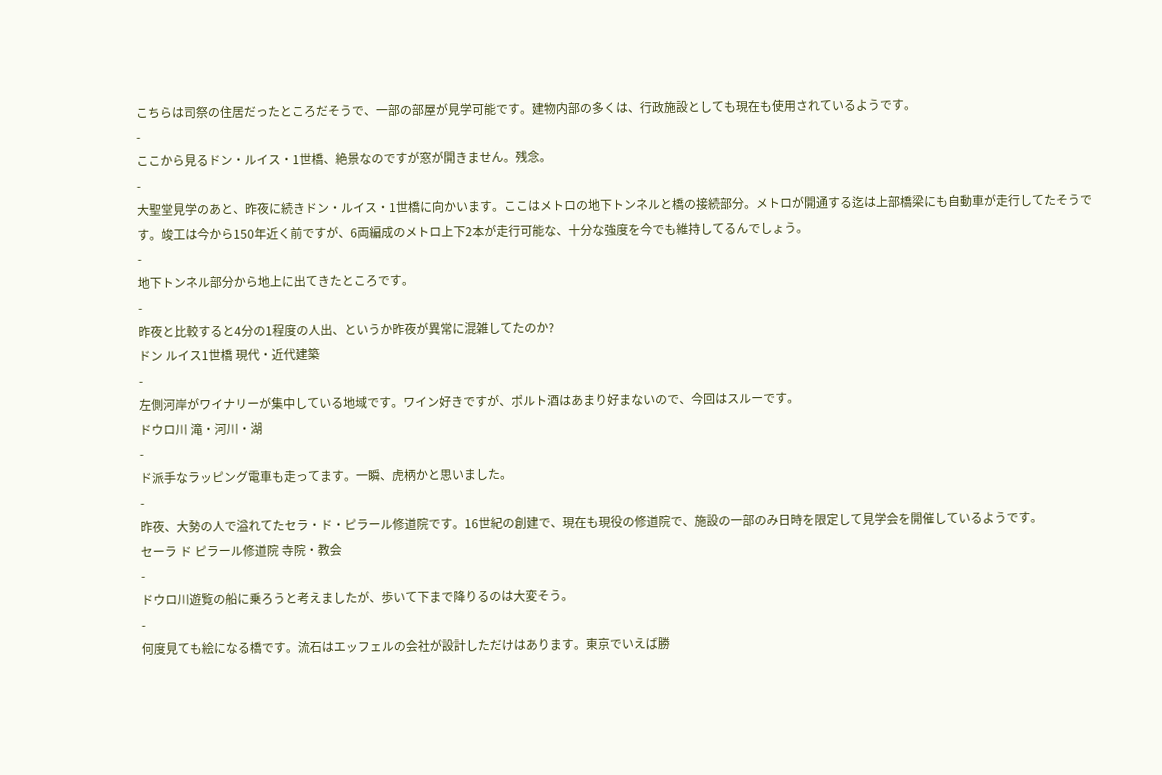こちらは司祭の住居だったところだそうで、一部の部屋が見学可能です。建物内部の多くは、行政施設としても現在も使用されているようです。
-
ここから見るドン・ルイス・1世橋、絶景なのですが窓が開きません。残念。
-
大聖堂見学のあと、昨夜に続きドン・ルイス・1世橋に向かいます。ここはメトロの地下トンネルと橋の接続部分。メトロが開通する迄は上部橋梁にも自動車が走行してたそうです。竣工は今から150年近く前ですが、6両編成のメトロ上下2本が走行可能な、十分な強度を今でも維持してるんでしょう。
-
地下トンネル部分から地上に出てきたところです。
-
昨夜と比較すると4分の1程度の人出、というか昨夜が異常に混雑してたのか?
ドン ルイス1世橋 現代・近代建築
-
左側河岸がワイナリーが集中している地域です。ワイン好きですが、ポルト酒はあまり好まないので、今回はスルーです。
ドウロ川 滝・河川・湖
-
ド派手なラッピング電車も走ってます。一瞬、虎柄かと思いました。
-
昨夜、大勢の人で溢れてたセラ・ド・ピラール修道院です。16世紀の創建で、現在も現役の修道院で、施設の一部のみ日時を限定して見学会を開催しているようです。
セーラ ド ピラール修道院 寺院・教会
-
ドウロ川遊覧の船に乗ろうと考えましたが、歩いて下まで降りるのは大変そう。
-
何度見ても絵になる橋です。流石はエッフェルの会社が設計しただけはあります。東京でいえば勝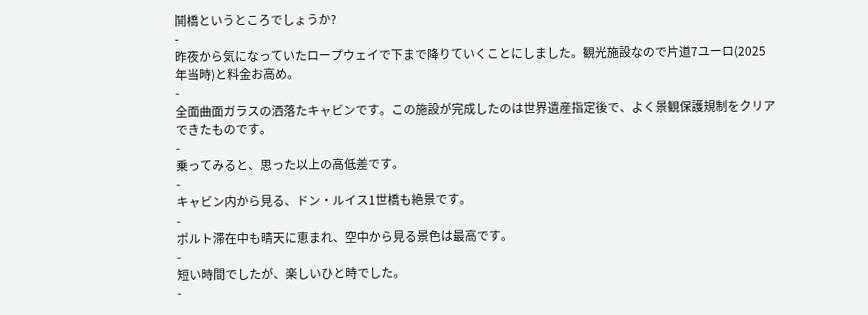鬨橋というところでしょうか?
-
昨夜から気になっていたロープウェイで下まで降りていくことにしました。観光施設なので片道7ユーロ(2025年当時)と料金お高め。
-
全面曲面ガラスの洒落たキャビンです。この施設が完成したのは世界遺産指定後で、よく景観保護規制をクリアできたものです。
-
乗ってみると、思った以上の高低差です。
-
キャビン内から見る、ドン・ルイス1世橋も絶景です。
-
ポルト滞在中も晴天に恵まれ、空中から見る景色は最高です。
-
短い時間でしたが、楽しいひと時でした。
-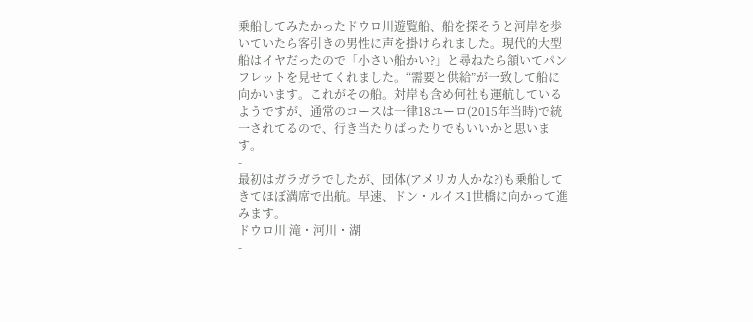乗船してみたかったドウロ川遊覧船、船を探そうと河岸を歩いていたら客引きの男性に声を掛けられました。現代的大型船はイヤだったので「小さい船かい?」と尋ねたら頷いてパンフレットを見せてくれました。“需要と供給”が一致して船に向かいます。これがその船。対岸も含め何社も運航しているようですが、通常のコースは一律18ユーロ(2015年当時)で統一されてるので、行き当たりばったりでもいいかと思います。
-
最初はガラガラでしたが、団体(アメリカ人かな?)も乗船してきてほぼ満席で出航。早速、ドン・ルイス1世橋に向かって進みます。
ドウロ川 滝・河川・湖
-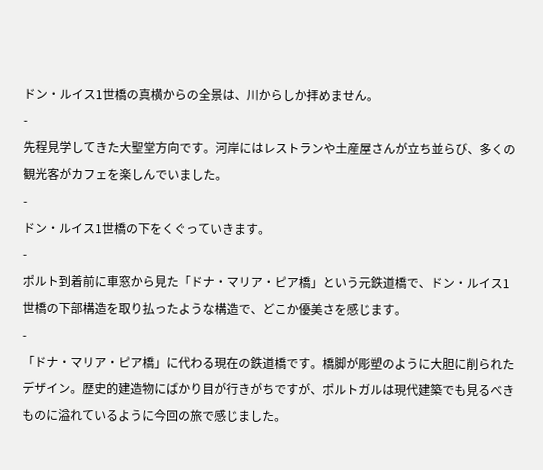ドン・ルイス1世橋の真横からの全景は、川からしか拝めません。
-
先程見学してきた大聖堂方向です。河岸にはレストランや土産屋さんが立ち並らび、多くの観光客がカフェを楽しんでいました。
-
ドン・ルイス1世橋の下をくぐっていきます。
-
ポルト到着前に車窓から見た「ドナ・マリア・ピア橋」という元鉄道橋で、ドン・ルイス1世橋の下部構造を取り払ったような構造で、どこか優美さを感じます。
-
「ドナ・マリア・ピア橋」に代わる現在の鉄道橋です。橋脚が彫塑のように大胆に削られたデザイン。歴史的建造物にばかり目が行きがちですが、ポルトガルは現代建築でも見るべきものに溢れているように今回の旅で感じました。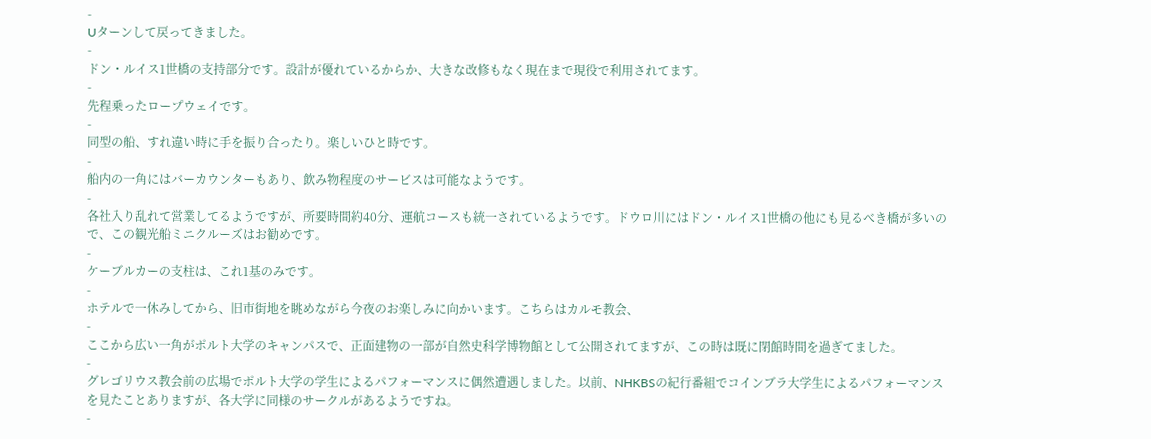-
Uターンして戻ってきました。
-
ドン・ルイス1世橋の支持部分です。設計が優れているからか、大きな改修もなく現在まで現役で利用されてます。
-
先程乗ったロープウェイです。
-
同型の船、すれ違い時に手を振り合ったり。楽しいひと時です。
-
船内の一角にはバーカウンターもあり、飲み物程度のサービスは可能なようです。
-
各社入り乱れて営業してるようですが、所要時間約40分、運航コースも統一されているようです。ドウロ川にはドン・ルイス1世橋の他にも見るべき橋が多いので、この観光船ミニクルーズはお勧めです。
-
ケーブルカーの支柱は、これ1基のみです。
-
ホテルで一休みしてから、旧市街地を眺めながら今夜のお楽しみに向かいます。こちらはカルモ教会、
-
ここから広い一角がポルト大学のキャンパスで、正面建物の一部が自然史科学博物館として公開されてますが、この時は既に閉館時間を過ぎてました。
-
グレゴリウス教会前の広場でポルト大学の学生によるパフォーマンスに偶然遭遇しました。以前、NHKBSの紀行番組でコインブラ大学生によるパフォーマンスを見たことありますが、各大学に同様のサークルがあるようですね。
-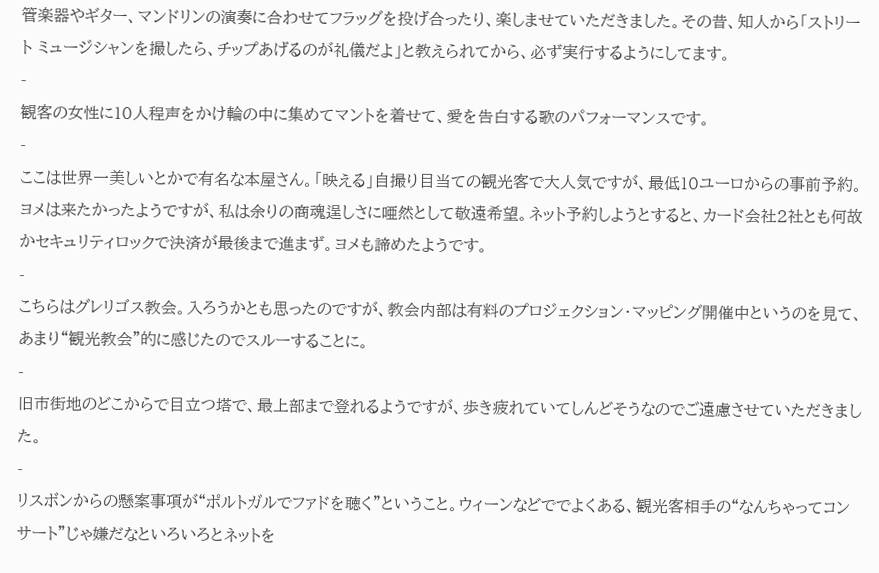管楽器やギター、マンドリンの演奏に合わせてフラッグを投げ合ったり、楽しませていただきました。その昔、知人から「ストリート ミュージシャンを撮したら、チップあげるのが礼儀だよ」と教えられてから、必ず実行するようにしてます。
-
観客の女性に10人程声をかけ輪の中に集めてマントを着せて、愛を告白する歌のパフォーマンスです。
-
ここは世界一美しいとかで有名な本屋さん。「映える」自撮り目当ての観光客で大人気ですが、最低10ユーロからの事前予約。ヨメは来たかったようですが、私は余りの商魂逞しさに唖然として敬遠希望。ネット予約しようとすると、カード会社2社とも何故かセキュリティロックで決済が最後まで進まず。ヨメも諦めたようです。
-
こちらはグレリゴス教会。入ろうかとも思ったのですが、教会内部は有料のプロジェクション・マッピング開催中というのを見て、あまり“観光教会”的に感じたのでスルーすることに。
-
旧市街地のどこからで目立つ塔で、最上部まで登れるようですが、歩き疲れていてしんどそうなのでご遠慮させていただきました。
-
リスボンからの懸案事項が“ポルトガルでファドを聴く”ということ。ウィーンなどででよくある、観光客相手の“なんちゃってコンサート”じゃ嫌だなといろいろとネットを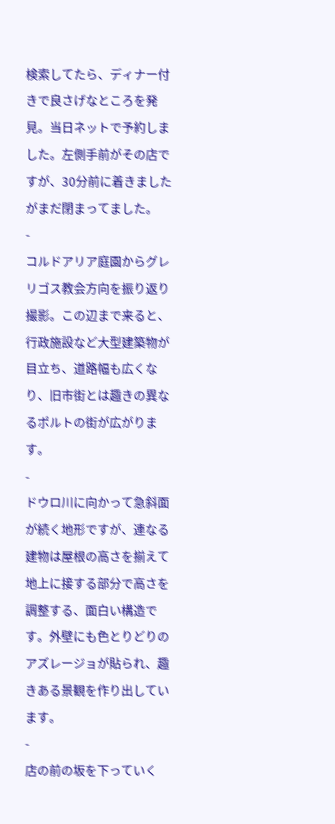検索してたら、ディナー付きで良さげなところを発見。当日ネットで予約しました。左側手前がその店ですが、30分前に着きましたがまだ閉まってました。
-
コルドアリア庭園からグレリゴス教会方向を振り返り撮影。この辺まで来ると、行政施設など大型建築物が目立ち、道路幅も広くなり、旧市街とは趣きの異なるポルトの街が広がります。
-
ドウロ川に向かって急斜面が続く地形ですが、連なる建物は屋根の高さを揃えて地上に接する部分で高さを調整する、面白い構造です。外壁にも色とりどりのアズレージョが貼られ、趣きある景観を作り出しています。
-
店の前の坂を下っていく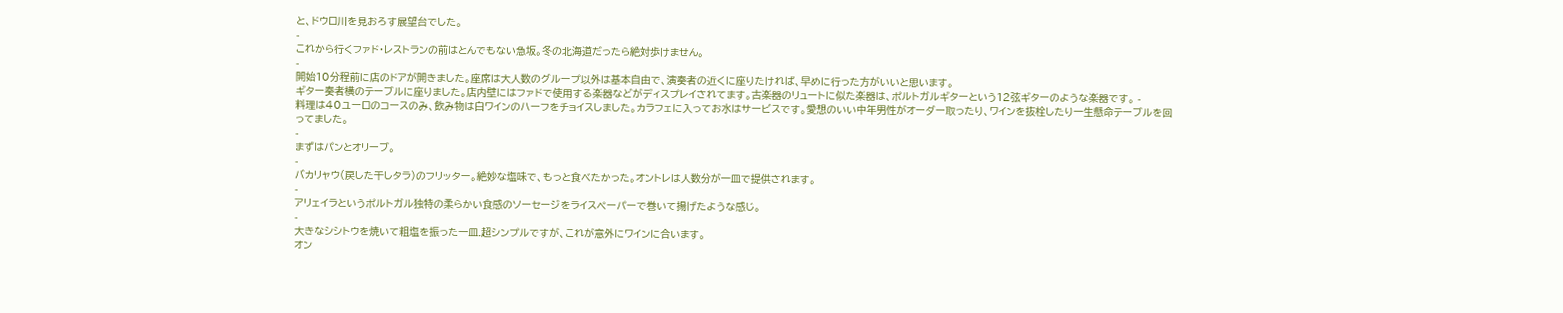と、ドウロ川を見おろす展望台でした。
-
これから行くファド・レストランの前はとんでもない急坂。冬の北海道だったら絶対歩けません。
-
開始10分程前に店のドアが開きました。座席は大人数のグループ以外は基本自由で、演奏者の近くに座りたければ、早めに行った方がいいと思います。
ギター奏者横のテーブルに座りました。店内壁にはファドで使用する楽器などがディスプレイされてます。古楽器のリュートに似た楽器は、ポルトガルギターという12弦ギターのような楽器です。 -
料理は40ユーロのコースのみ、飲み物は白ワインのハーフをチョイスしました。カラフェに入ってお水はサービスです。愛想のいい中年男性がオーダー取ったり、ワインを抜栓したり一生懸命テーブルを回ってました。
-
まずはパンとオリーブ。
-
バカリャウ(戻した干しタラ)のフリッター。絶妙な塩味で、もっと食べたかった。オントレは人数分が一皿で提供されます。
-
アリェイラというポルトガル独特の柔らかい食感のソーセージをライスペーパーで巻いて揚げたような感じ。
-
大きなシシトウを焼いて粗塩を振った一皿.超シンプルですが、これが意外にワインに合います。
オン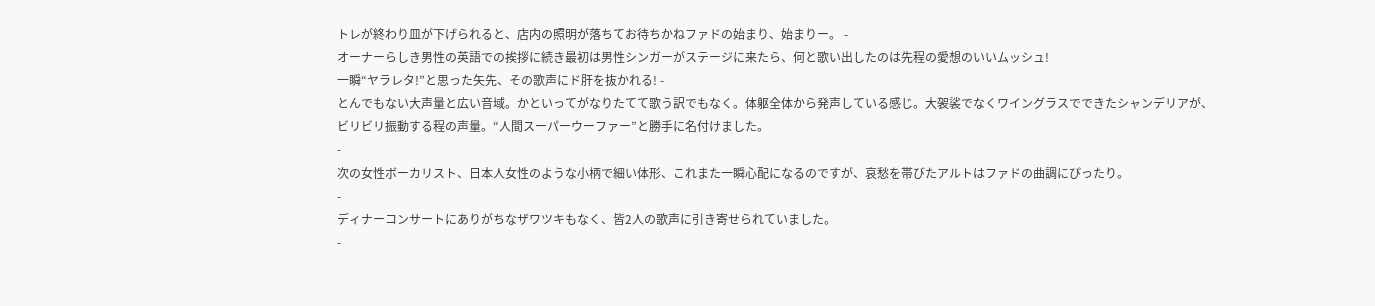トレが終わり皿が下げられると、店内の照明が落ちてお待ちかねファドの始まり、始まりー。 -
オーナーらしき男性の英語での挨拶に続き最初は男性シンガーがステージに来たら、何と歌い出したのは先程の愛想のいいムッシュ!
一瞬“ヤラレタ!”と思った矢先、その歌声にド肝を抜かれる! -
とんでもない大声量と広い音域。かといってがなりたてて歌う訳でもなく。体躯全体から発声している感じ。大袈裟でなくワイングラスでできたシャンデリアが、ビリビリ振動する程の声量。“人間スーパーウーファー”と勝手に名付けました。
-
次の女性ボーカリスト、日本人女性のような小柄で細い体形、これまた一瞬心配になるのですが、哀愁を帯びたアルトはファドの曲調にぴったり。
-
ディナーコンサートにありがちなザワツキもなく、皆2人の歌声に引き寄せられていました。
-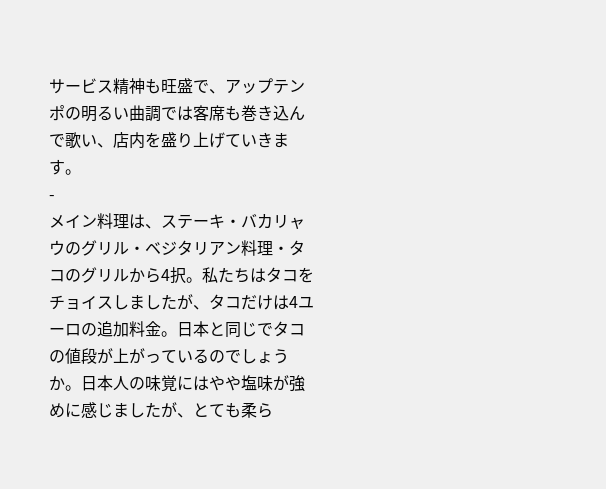サービス精神も旺盛で、アップテンポの明るい曲調では客席も巻き込んで歌い、店内を盛り上げていきます。
-
メイン料理は、ステーキ・バカリャウのグリル・ベジタリアン料理・タコのグリルから4択。私たちはタコをチョイスしましたが、タコだけは4ユーロの追加料金。日本と同じでタコの値段が上がっているのでしょうか。日本人の味覚にはやや塩味が強めに感じましたが、とても柔ら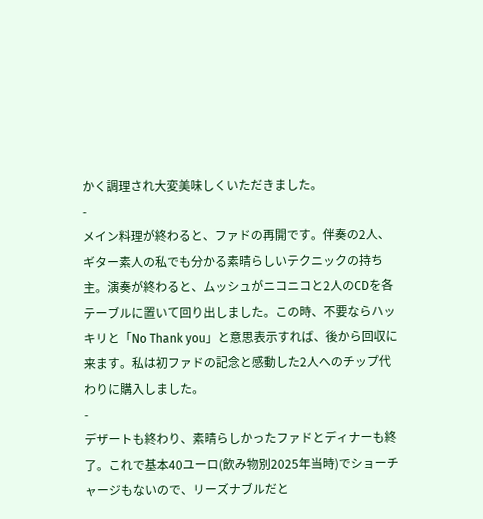かく調理され大変美味しくいただきました。
-
メイン料理が終わると、ファドの再開です。伴奏の2人、ギター素人の私でも分かる素晴らしいテクニックの持ち主。演奏が終わると、ムッシュがニコニコと2人のCDを各テーブルに置いて回り出しました。この時、不要ならハッキリと「No Thank you」と意思表示すれば、後から回収に来ます。私は初ファドの記念と感動した2人へのチップ代わりに購入しました。
-
デザートも終わり、素晴らしかったファドとディナーも終了。これで基本40ユーロ(飲み物別2025年当時)でショーチャージもないので、リーズナブルだと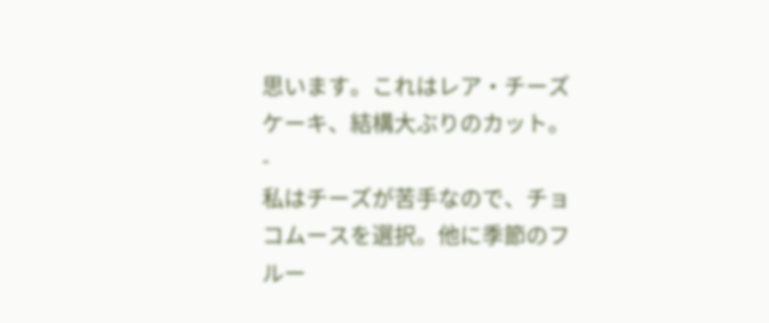思います。これはレア・チーズケーキ、結構大ぶりのカット。
-
私はチーズが苦手なので、チョコムースを選択。他に季節のフルー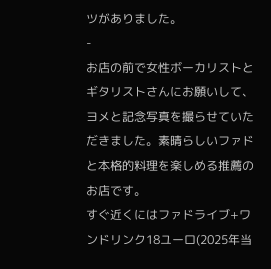ツがありました。
-
お店の前で女性ボーカリストとギタリストさんにお願いして、ヨメと記念写真を撮らせていただきました。素晴らしいファドと本格的料理を楽しめる推薦のお店です。
すぐ近くにはファドライブ+ワンドリンク18ユーロ(2025年当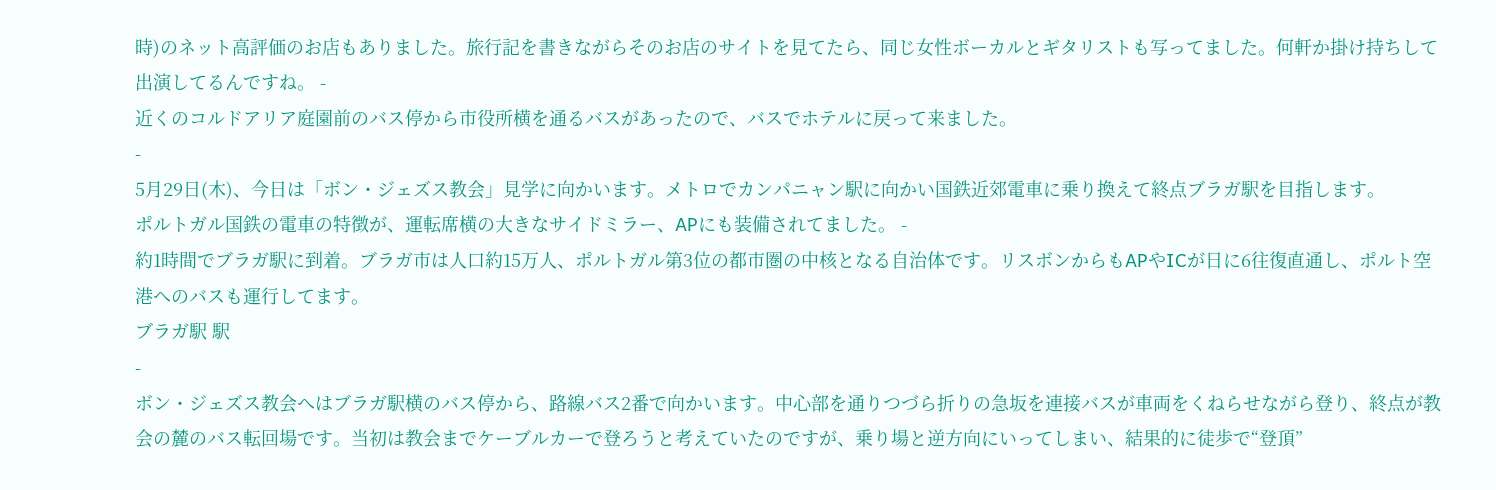時)のネット高評価のお店もありました。旅行記を書きながらそのお店のサイトを見てたら、同じ女性ボーカルとギタリストも写ってました。何軒か掛け持ちして出演してるんですね。 -
近くのコルドアリア庭園前のバス停から市役所横を通るバスがあったので、バスでホテルに戻って来ました。
-
5月29日(木)、今日は「ボン・ジェズス教会」見学に向かいます。メトロでカンパニャン駅に向かい国鉄近郊電車に乗り換えて終点ブラガ駅を目指します。
ポルトガル国鉄の電車の特徴が、運転席横の大きなサイドミラー、APにも装備されてました。 -
約1時間でブラガ駅に到着。ブラガ市は人口約15万人、ポルトガル第3位の都市圏の中核となる自治体です。リスボンからもAPやICが日に6往復直通し、ポルト空港へのバスも運行してます。
ブラガ駅 駅
-
ボン・ジェズス教会へはブラガ駅横のバス停から、路線バス2番で向かいます。中心部を通りつづら折りの急坂を連接バスが車両をくねらせながら登り、終点が教会の麓のバス転回場です。当初は教会までケーブルカーで登ろうと考えていたのですが、乗り場と逆方向にいってしまい、結果的に徒歩で“登頂”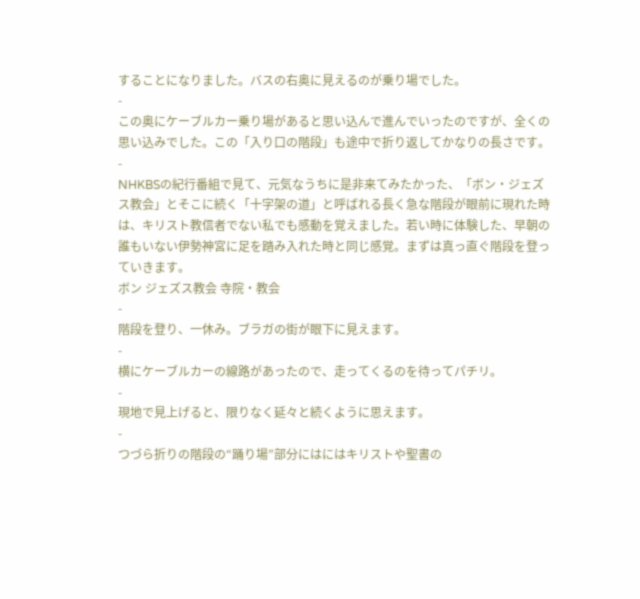することになりました。バスの右奥に見えるのが乗り場でした。
-
この奥にケーブルカー乗り場があると思い込んで進んでいったのですが、全くの思い込みでした。この「入り口の階段」も途中で折り返してかなりの長さです。
-
NHKBSの紀行番組で見て、元気なうちに是非来てみたかった、「ボン・ジェズス教会」とそこに続く「十字架の道」と呼ばれる長く急な階段が眼前に現れた時は、キリスト教信者でない私でも感動を覚えました。若い時に体験した、早朝の誰もいない伊勢神宮に足を踏み入れた時と同じ感覚。まずは真っ直ぐ階段を登っていきます。
ボン ジェズス教会 寺院・教会
-
階段を登り、一休み。ブラガの街が眼下に見えます。
-
横にケーブルカーの線路があったので、走ってくるのを待ってパチリ。
-
現地で見上げると、限りなく延々と続くように思えます。
-
つづら折りの階段の“踊り場”部分にはにはキリストや聖書の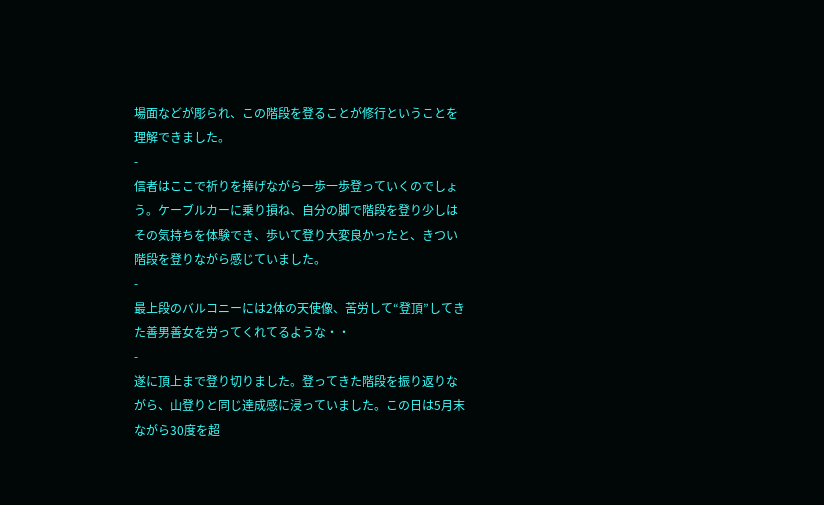場面などが彫られ、この階段を登ることが修行ということを理解できました。
-
信者はここで祈りを捧げながら一歩一歩登っていくのでしょう。ケーブルカーに乗り損ね、自分の脚で階段を登り少しはその気持ちを体験でき、歩いて登り大変良かったと、きつい階段を登りながら感じていました。
-
最上段のバルコニーには2体の天使像、苦労して“登頂”してきた善男善女を労ってくれてるような・・
-
遂に頂上まで登り切りました。登ってきた階段を振り返りながら、山登りと同じ達成感に浸っていました。この日は5月末ながら30度を超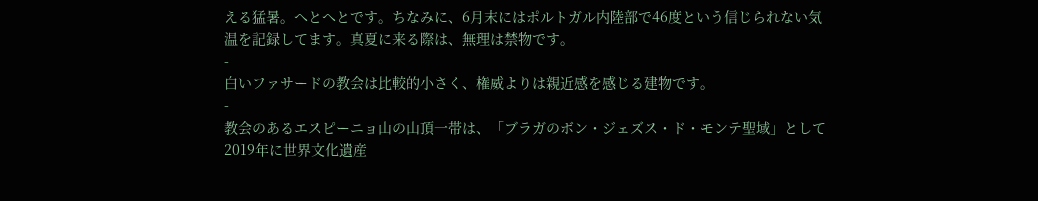える猛暑。へとへとです。ちなみに、6月末にはポルトガル内陸部で46度という信じられない気温を記録してます。真夏に来る際は、無理は禁物です。
-
白いファサードの教会は比較的小さく、権威よりは親近感を感じる建物です。
-
教会のあるエスピーニョ山の山頂一帯は、「ブラガのボン・ジェズス・ド・モンテ聖域」として2019年に世界文化遺産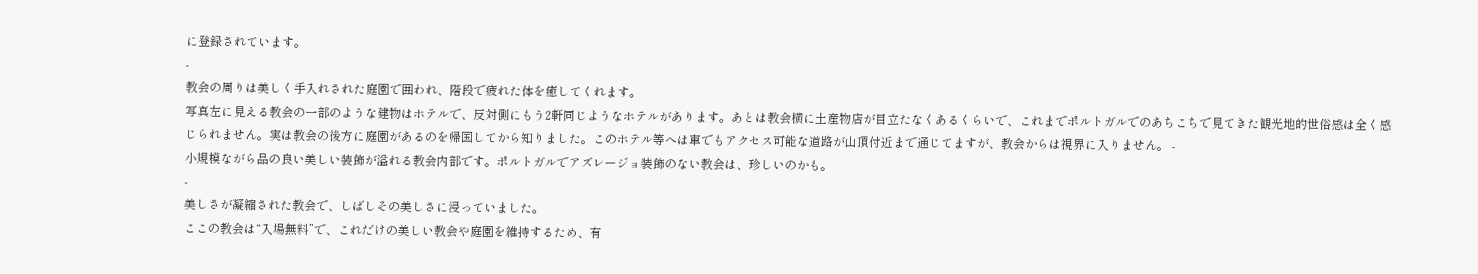に登録されています。
-
教会の周りは美しく手入れされた庭園で囲われ、階段で疲れた体を癒してくれます。
写真左に見える教会の一部のような建物はホテルで、反対側にもう2軒同じようなホテルがあります。あとは教会横に土産物店が目立たなくあるくらいで、これまでポルトガルでのあちこちで見てきた観光地的世俗感は全く感じられません。実は教会の後方に庭園があるのを帰国してから知りました。このホテル等へは車でもアクセス可能な道路が山頂付近まで通じてますが、教会からは視界に入りません。 -
小規模ながら品の良い美しい装飾が溢れる教会内部です。ポルトガルでアズレージョ装飾のない教会は、珍しいのかも。
-
美しさが凝縮された教会で、しばしその美しさに浸っていました。
ここの教会は“入場無料”で、これだけの美しい教会や庭園を維持するため、有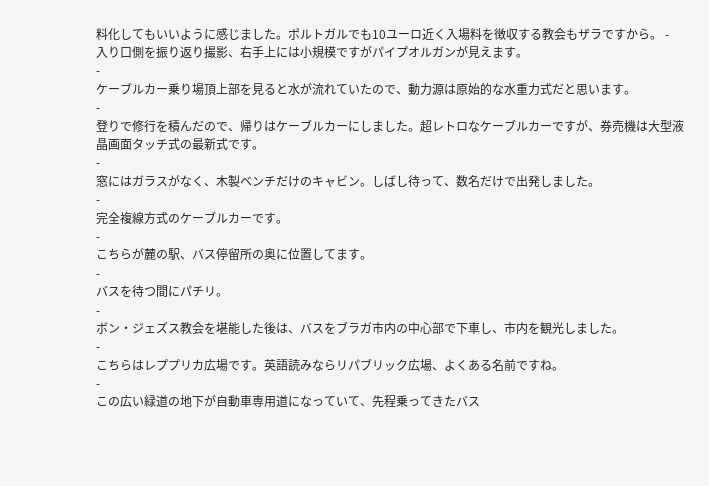料化してもいいように感じました。ポルトガルでも10ユーロ近く入場料を徴収する教会もザラですから。 -
入り口側を振り返り撮影、右手上には小規模ですがパイプオルガンが見えます。
-
ケーブルカー乗り場頂上部を見ると水が流れていたので、動力源は原始的な水重力式だと思います。
-
登りで修行を積んだので、帰りはケーブルカーにしました。超レトロなケーブルカーですが、券売機は大型液晶画面タッチ式の最新式です。
-
窓にはガラスがなく、木製ベンチだけのキャビン。しばし待って、数名だけで出発しました。
-
完全複線方式のケーブルカーです。
-
こちらが麓の駅、バス停留所の奥に位置してます。
-
バスを待つ間にパチリ。
-
ボン・ジェズス教会を堪能した後は、バスをブラガ市内の中心部で下車し、市内を観光しました。
-
こちらはレププリカ広場です。英語読みならリパブリック広場、よくある名前ですね。
-
この広い緑道の地下が自動車専用道になっていて、先程乗ってきたバス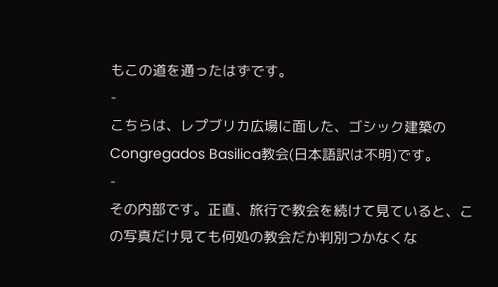もこの道を通ったはずです。
-
こちらは、レプブリカ広場に面した、ゴシック建築のCongregados Basilica教会(日本語訳は不明)です。
-
その内部です。正直、旅行で教会を続けて見ていると、この写真だけ見ても何処の教会だか判別つかなくな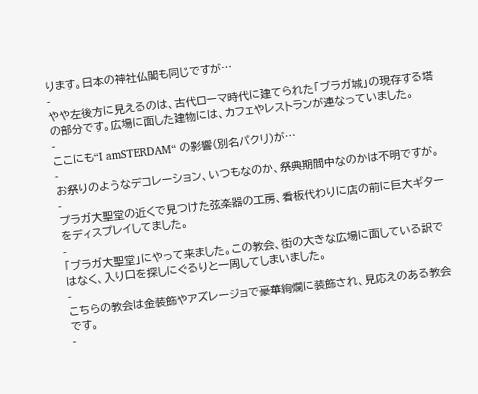ります。日本の神社仏閣も同じですが…
-
やや左後方に見えるのは、古代ローマ時代に建てられた「ブラガ城」の現存する塔の部分です。広場に面した建物には、カフェやレストランが連なっていました。
-
ここにも“I amSTERDAM“ の影響(別名パクリ)が…
-
お祭りのようなデコレーション、いつもなのか、祭典期間中なのかは不明ですが。
-
プラガ大聖堂の近くで見つけた弦楽器の工房、看板代わりに店の前に巨大ギターをディスプレイしてました。
-
「ブラガ大聖堂」にやって来ました。この教会、街の大きな広場に面している訳ではなく、入り口を探しにぐるりと一周してしまいました。
-
こちらの教会は金装飾やアズレージョで豪華絢爛に装飾され、見応えのある教会です。
-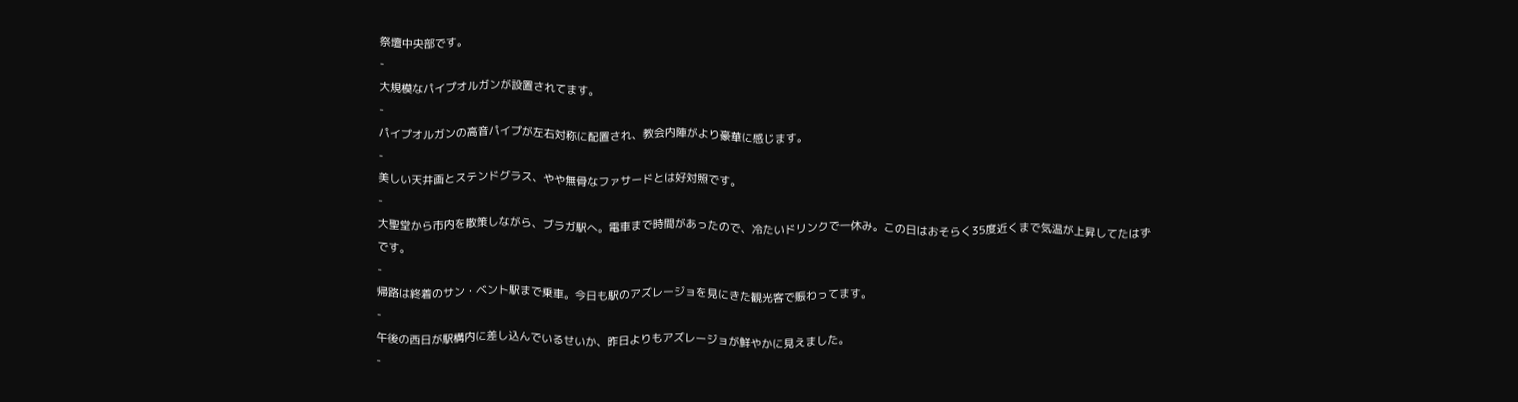祭壇中央部です。
-
大規模なパイプオルガンが設置されてます。
-
パイプオルガンの高音パイプが左右対称に配置され、教会内陣がより豪華に感じます。
-
美しい天井画とステンドグラス、やや無骨なファサードとは好対照です。
-
大聖堂から市内を散策しながら、ブラガ駅へ。電車まで時間があったので、冷たいドリンクで一休み。この日はおそらく35度近くまで気温が上昇してたはずです。
-
帰路は終着のサン・ベント駅まで乗車。今日も駅のアズレージョを見にきた観光客で賑わってます。
-
午後の西日が駅構内に差し込んでいるせいか、昨日よりもアズレージョが鮮やかに見えました。
-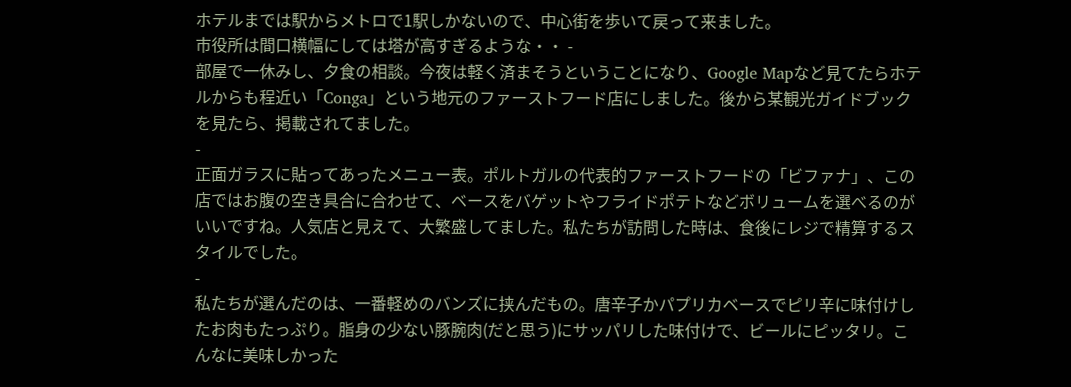ホテルまでは駅からメトロで1駅しかないので、中心街を歩いて戻って来ました。
市役所は間口横幅にしては塔が高すぎるような・・ -
部屋で一休みし、夕食の相談。今夜は軽く済まそうということになり、Google Mapなど見てたらホテルからも程近い「Conga」という地元のファーストフード店にしました。後から某観光ガイドブックを見たら、掲載されてました。
-
正面ガラスに貼ってあったメニュー表。ポルトガルの代表的ファーストフードの「ビファナ」、この店ではお腹の空き具合に合わせて、ベースをバゲットやフライドポテトなどボリュームを選べるのがいいですね。人気店と見えて、大繁盛してました。私たちが訪問した時は、食後にレジで精算するスタイルでした。
-
私たちが選んだのは、一番軽めのバンズに挟んだもの。唐辛子かパプリカベースでピリ辛に味付けしたお肉もたっぷり。脂身の少ない豚腕肉(だと思う)にサッパリした味付けで、ビールにピッタリ。こんなに美味しかった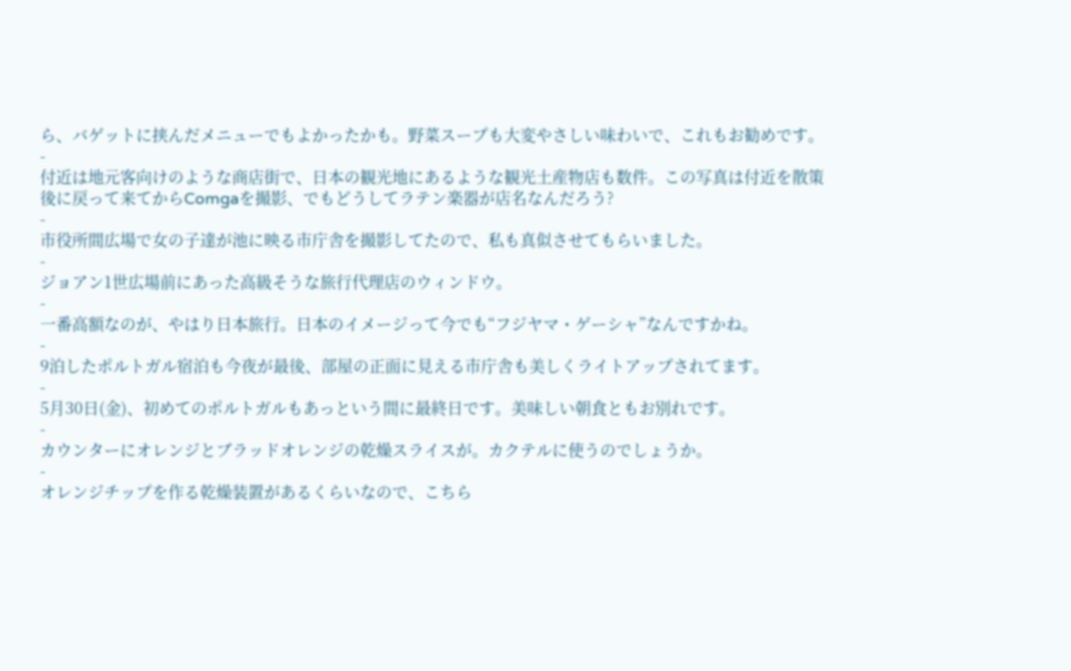ら、バゲットに挟んだメニューでもよかったかも。野菜スープも大変やさしい味わいで、これもお勧めです。
-
付近は地元客向けのような商店街で、日本の観光地にあるような観光土産物店も数件。この写真は付近を散策後に戻って来てからComgaを撮影、でもどうしてラテン楽器が店名なんだろう?
-
市役所間広場で女の子達が池に映る市庁舎を撮影してたので、私も真似させてもらいました。
-
ジョアン1世広場前にあった高級そうな旅行代理店のウィンドウ。
-
一番高額なのが、やはり日本旅行。日本のイメージって今でも“フジヤマ・ゲーシャ”なんですかね。
-
9泊したポルトガル宿泊も今夜が最後、部屋の正面に見える市庁舎も美しくライトアップされてます。
-
5月30日(金)、初めてのポルトガルもあっという間に最終日です。美味しい朝食ともお別れです。
-
カウンターにオレンジとブラッドオレンジの乾燥スライスが。カクテルに使うのでしょうか。
-
オレンジチップを作る乾燥装置があるくらいなので、こちら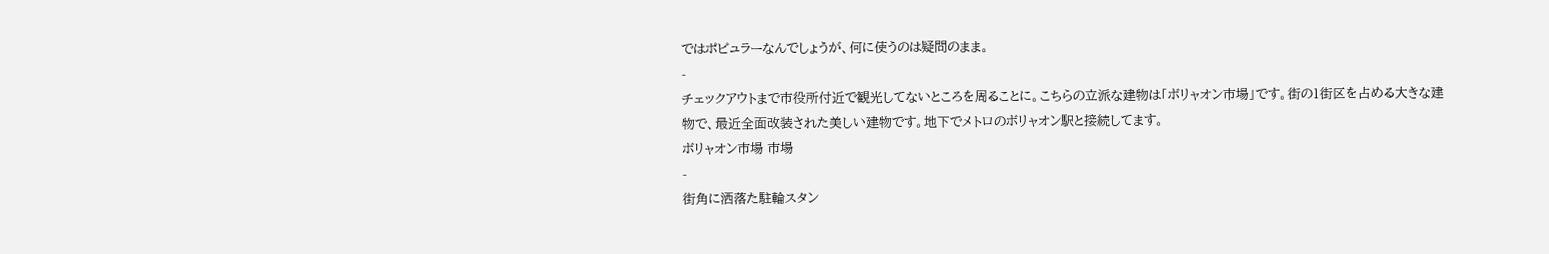ではポピュラーなんでしょうが、何に使うのは疑問のまま。
-
チェックアウトまで市役所付近で観光してないところを周ることに。こちらの立派な建物は「ボリャオン市場」です。街の1街区を占める大きな建物で、最近全面改装された美しい建物です。地下でメトロのボリャオン駅と接続してます。
ボリャオン市場 市場
-
街角に洒落た駐輪スタン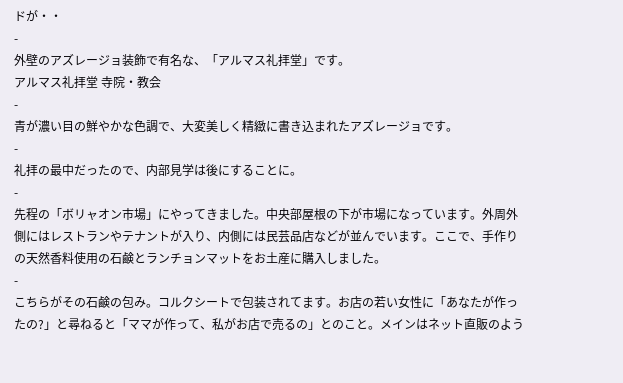ドが・・
-
外壁のアズレージョ装飾で有名な、「アルマス礼拝堂」です。
アルマス礼拝堂 寺院・教会
-
青が濃い目の鮮やかな色調で、大変美しく精緻に書き込まれたアズレージョです。
-
礼拝の最中だったので、内部見学は後にすることに。
-
先程の「ボリャオン市場」にやってきました。中央部屋根の下が市場になっています。外周外側にはレストランやテナントが入り、内側には民芸品店などが並んでいます。ここで、手作りの天然香料使用の石鹸とランチョンマットをお土産に購入しました。
-
こちらがその石鹸の包み。コルクシートで包装されてます。お店の若い女性に「あなたが作ったの?」と尋ねると「ママが作って、私がお店で売るの」とのこと。メインはネット直販のよう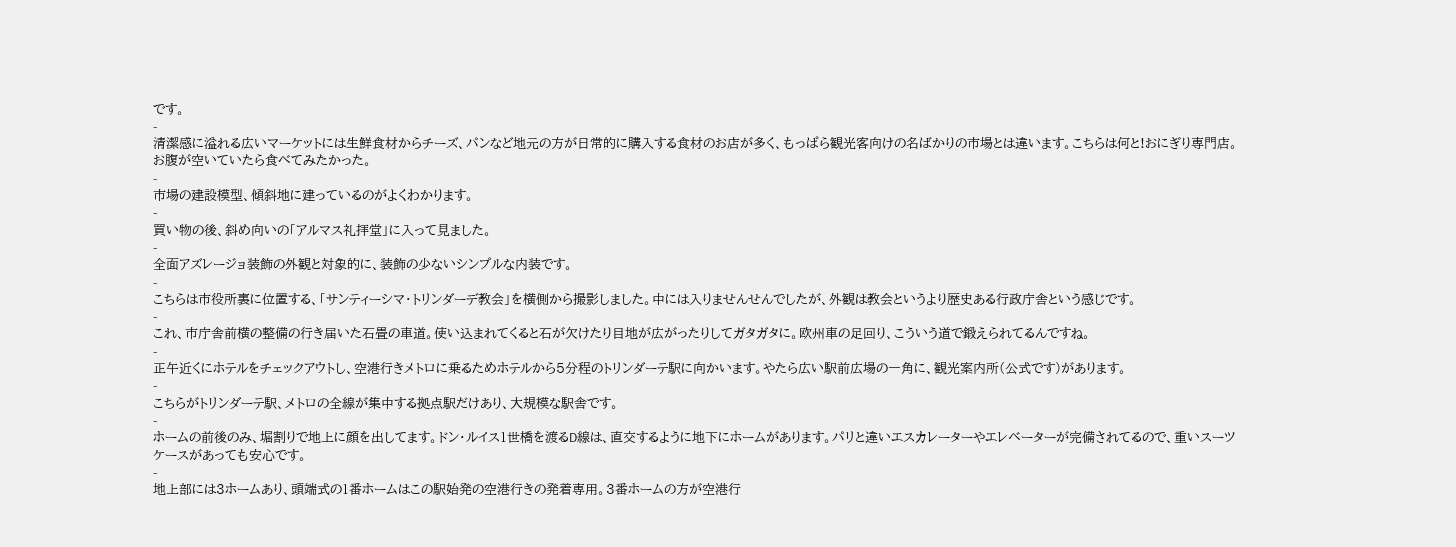です。
-
清潔感に溢れる広いマーケットには生鮮食材からチーズ、パンなど地元の方が日常的に購入する食材のお店が多く、もっぱら観光客向けの名ばかりの市場とは違います。こちらは何と!おにぎり専門店。お腹が空いていたら食べてみたかった。
-
市場の建設模型、傾斜地に建っているのがよくわかります。
-
買い物の後、斜め向いの「アルマス礼拝堂」に入って見ました。
-
全面アズレージョ装飾の外観と対象的に、装飾の少ないシンプルな内装です。
-
こちらは市役所裏に位置する、「サンティーシマ・トリンダーデ教会」を横側から撮影しました。中には入りませんせんでしたが、外観は教会というより歴史ある行政庁舎という感じです。
-
これ、市庁舎前横の整備の行き届いた石畳の車道。使い込まれてくると石が欠けたり目地が広がったりしてガタガタに。欧州車の足回り、こういう道で鍛えられてるんですね。
-
正午近くにホテルをチェックアウトし、空港行きメトロに乗るためホテルから5分程のトリンダーテ駅に向かいます。やたら広い駅前広場の一角に、観光案内所(公式です)があります。
-
こちらがトリンダーテ駅、メトロの全線が集中する拠点駅だけあり、大規模な駅舎です。
-
ホームの前後のみ、堀割りで地上に顔を出してます。ドン・ルイス1世橋を渡るD線は、直交するように地下にホームがあります。パリと違いエスカレーターやエレベーターが完備されてるので、重いスーツケースがあっても安心です。
-
地上部には3ホームあり、頭端式の1番ホームはこの駅始発の空港行きの発着専用。3番ホームの方が空港行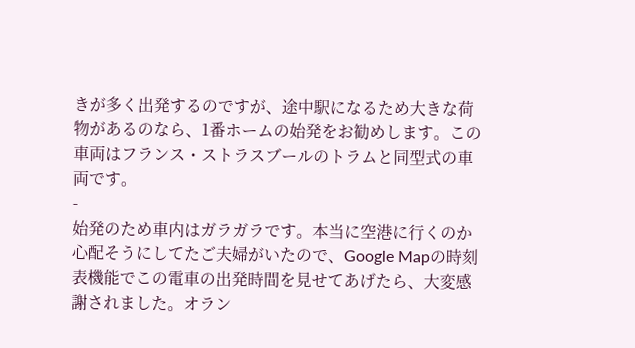きが多く出発するのですが、途中駅になるため大きな荷物があるのなら、1番ホームの始発をお勧めします。この車両はフランス・ストラスブールのトラムと同型式の車両です。
-
始発のため車内はガラガラです。本当に空港に行くのか心配そうにしてたご夫婦がいたので、Google Mapの時刻表機能でこの電車の出発時間を見せてあげたら、大変感謝されました。オラン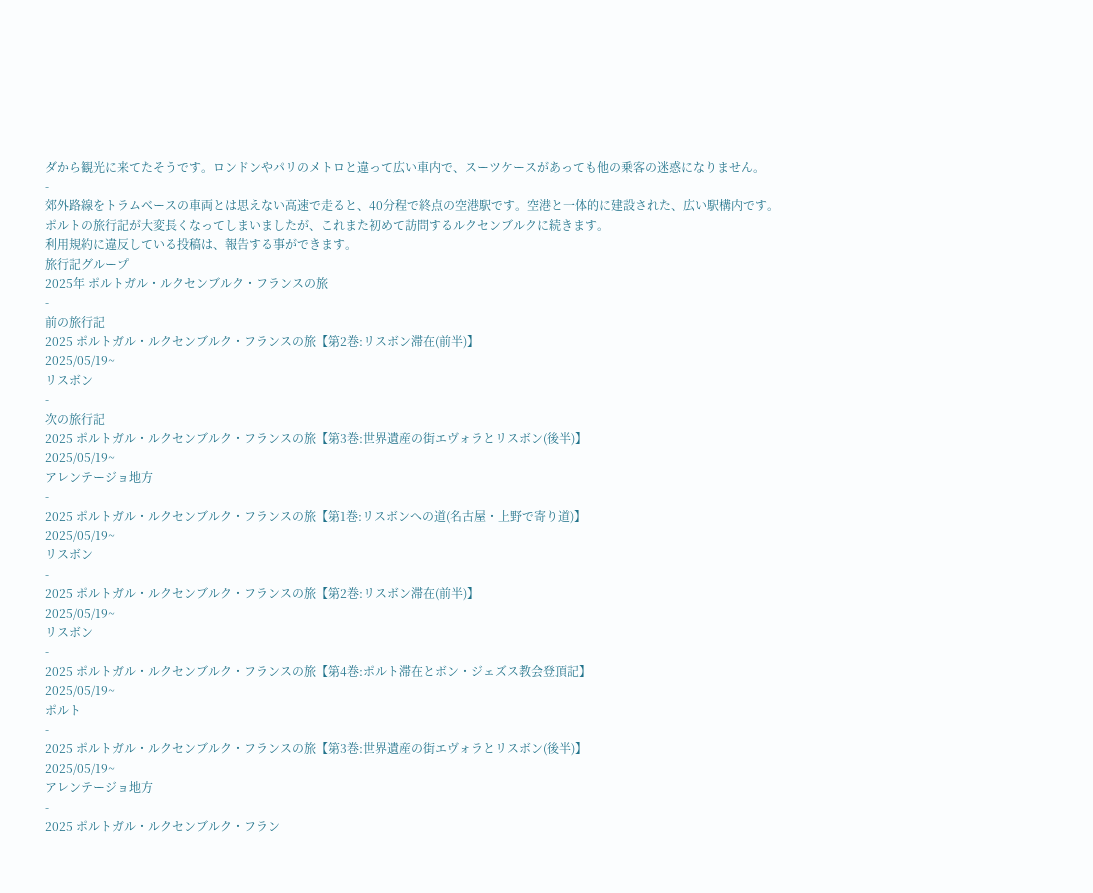ダから観光に来てたそうです。ロンドンやパリのメトロと違って広い車内で、スーツケースがあっても他の乗客の迷惑になりません。
-
郊外路線をトラムベースの車両とは思えない高速で走ると、40分程で終点の空港駅です。空港と一体的に建設された、広い駅構内です。
ポルトの旅行記が大変長くなってしまいましたが、これまた初めて訪問するルクセンブルクに続きます。
利用規約に違反している投稿は、報告する事ができます。
旅行記グループ
2025年 ポルトガル・ルクセンブルク・フランスの旅
-
前の旅行記
2025 ポルトガル・ルクセンブルク・フランスの旅【第2巻:リスボン滞在(前半)】
2025/05/19~
リスボン
-
次の旅行記
2025 ポルトガル・ルクセンブルク・フランスの旅【第3巻:世界遺産の街エヴォラとリスボン(後半)】
2025/05/19~
アレンテージョ地方
-
2025 ポルトガル・ルクセンブルク・フランスの旅【第1巻:リスボンへの道(名古屋・上野で寄り道)】
2025/05/19~
リスボン
-
2025 ポルトガル・ルクセンブルク・フランスの旅【第2巻:リスボン滞在(前半)】
2025/05/19~
リスボン
-
2025 ポルトガル・ルクセンブルク・フランスの旅【第4巻:ポルト滞在とボン・ジェズス教会登頂記】
2025/05/19~
ポルト
-
2025 ポルトガル・ルクセンブルク・フランスの旅【第3巻:世界遺産の街エヴォラとリスボン(後半)】
2025/05/19~
アレンテージョ地方
-
2025 ポルトガル・ルクセンブルク・フラン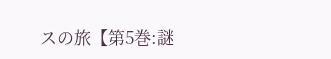スの旅【第5巻:謎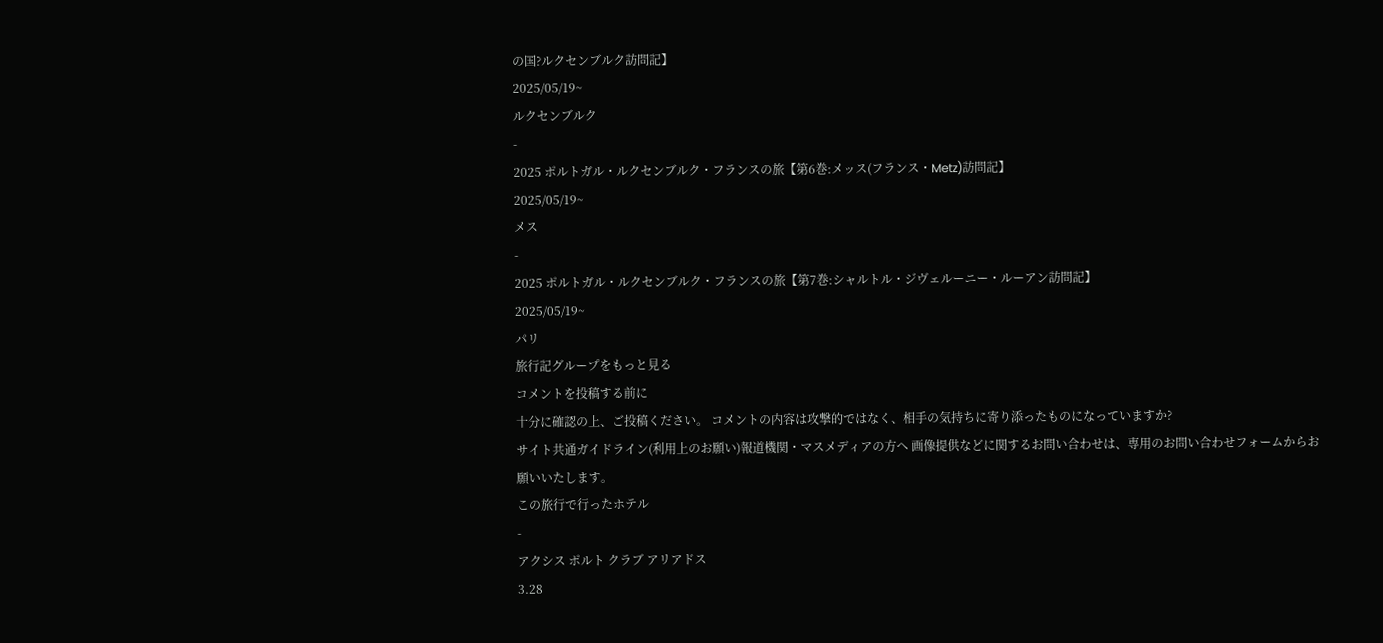の国?ルクセンブルク訪問記】
2025/05/19~
ルクセンブルク
-
2025 ポルトガル・ルクセンブルク・フランスの旅【第6巻:メッス(フランス・Metz)訪問記】
2025/05/19~
メス
-
2025 ポルトガル・ルクセンブルク・フランスの旅【第7巻:シャルトル・ジヴェルーニー・ルーアン訪問記】
2025/05/19~
パリ
旅行記グループをもっと見る
コメントを投稿する前に
十分に確認の上、ご投稿ください。 コメントの内容は攻撃的ではなく、相手の気持ちに寄り添ったものになっていますか?
サイト共通ガイドライン(利用上のお願い)報道機関・マスメディアの方へ 画像提供などに関するお問い合わせは、専用のお問い合わせフォームからお願いいたします。
この旅行で行ったホテル
-
アクシス ポルト クラブ アリアドス
3.28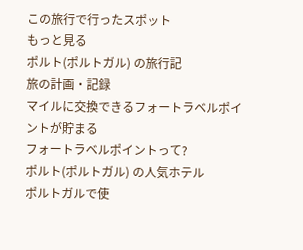この旅行で行ったスポット
もっと見る
ポルト(ポルトガル) の旅行記
旅の計画・記録
マイルに交換できるフォートラベルポイントが貯まる
フォートラベルポイントって?
ポルト(ポルトガル) の人気ホテル
ポルトガルで使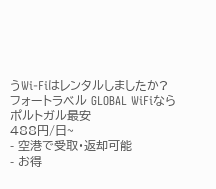うWi-Fiはレンタルしましたか?
フォートラベル GLOBAL WiFiなら
ポルトガル最安
488円/日~
- 空港で受取・返却可能
- お得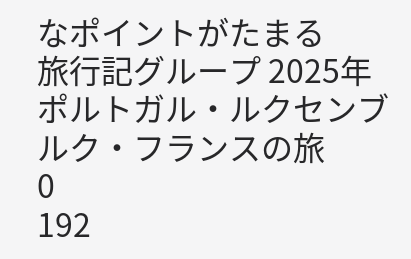なポイントがたまる
旅行記グループ 2025年 ポルトガル・ルクセンブルク・フランスの旅
0
192